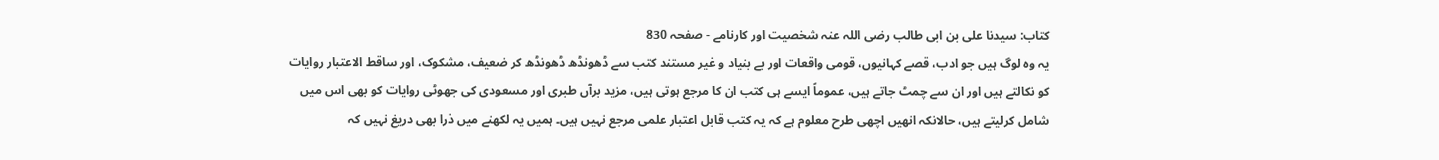کتاب: سیدنا علی بن ابی طالب رضی اللہ عنہ شخصیت اور کارنامے - صفحہ 830
یہ وہ لوگ ہیں جو ادب، قصے کہانیوں، قومی واقعات اور بے بنیاد و غیر مستند کتب سے ڈھونڈھ ڈھونڈھ کر ضعیف، مشکوک، اور ساقط الاعتبار روایات کو نکالتے ہیں اور ان سے چمٹ جاتے ہیں، عموماً ایسے ہی کتب ان کا مرجع ہوتی ہیں، مزید برآں طبری اور مسعودی کی جھوٹی روایات کو بھی اس میں شامل کرلیتے ہیں، حالانکہ انھیں اچھی طرح معلوم ہے کہ یہ کتب قابل اعتبار علمی مرجع نہیں ہیں۔ ہمیں یہ لکھنے میں ذرا بھی دریغ نہیں کہ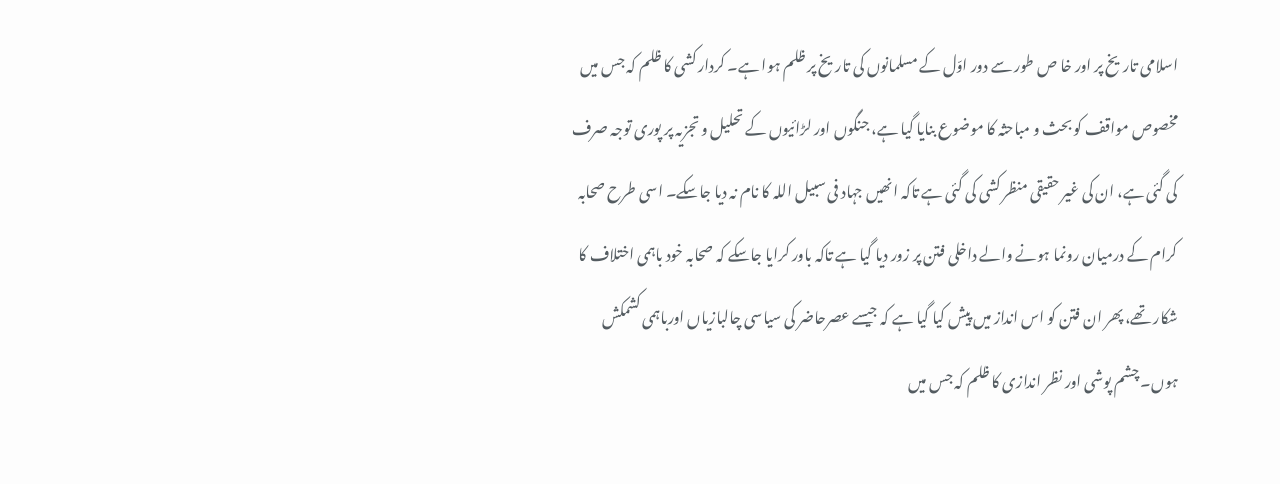اسلامی تاریخ پر اور خا ص طور سے دور اوّل کے مسلمانوں کی تاریخ پر ظلم ہوا ہے۔ کردار کشی کا ظلم کہ جس میں مخصوص مواقف کو بحث و مباحثہ کا موضوع بنایا گیا ہے، جنگوں اور لڑائیوں کے تحلیل و تجزیہ پر پوری توجہ صرف کی گئی ہے، ان کی غیر حقیقی منظر کشی کی گئی ہے تاکہ انھیں جہاد فی سبیل اللہ کا نام نہ دیا جاسکے۔ اسی طرح صحابہ کرام کے درمیان رونما ہونے والے داخلی فتن پر زور دیا گیا ہے تاکہ باور کرایا جاسکے کہ صحابہ خود باہمی اختلاف کا شکار تھے، پھر ان فتن کو اس انداز میں پیش کیا گیا ہے کہ جیسے عصرحاضر کی سیاسی چالبازیاں اورباہمی کشمکش ہوں۔ چشم پوشی اور نظر اندازی کا ظلم کہ جس میں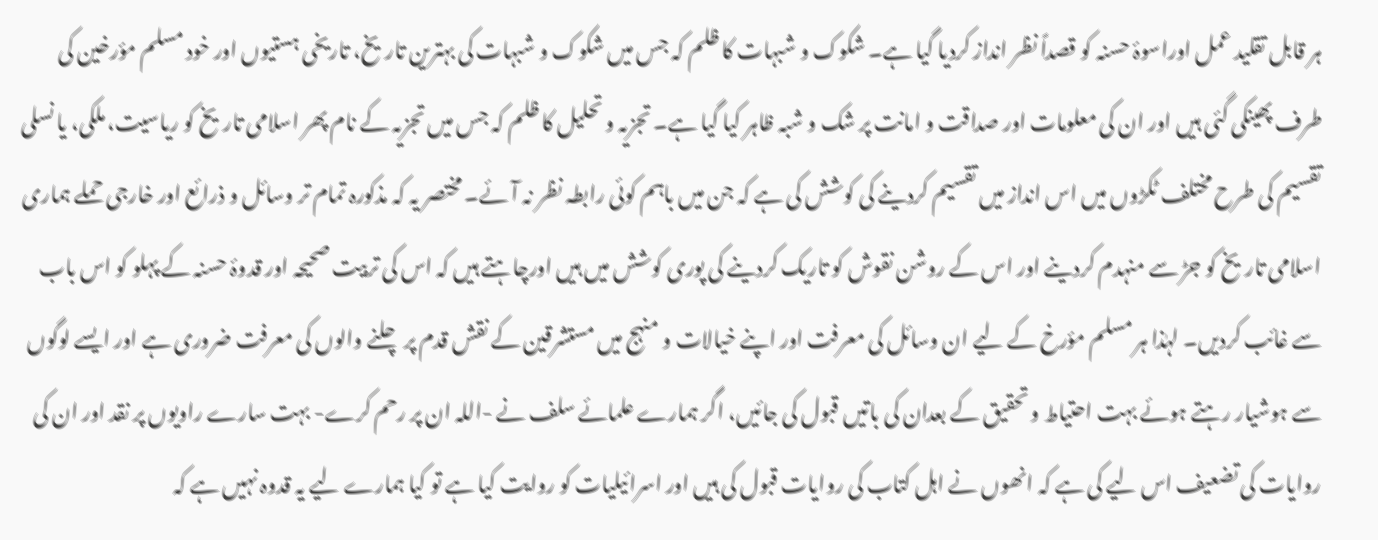ہر قابل تقلید عمل اوراسوۂ حسنہ کو قصداً نظر انداز کردیا گیا ہے۔ شکوک و شبہات کا ظلم کہ جس میں شکوک و شبہات کی بہترین تاریخ، تاریخی ہستیوں اور خود مسلم مؤرخین کی طرف پھینکی گئی ہیں اور ان کی معلومات اور صداقت و امانت پر شک و شبہ ظاہر کیا گیا ہے۔ تجزیہ و تحلیل کا ظلم کہ جس میں تجزیہ کے نام پھر اسلامی تاریخ کو ریاسیت، ملکی، یا نسلی تقسیم کی طرح مختلف ٹکڑوں میں اس انداز میں تقسیم کردینے کی کوشش کی ہے کہ جن میں باہم کوئی رابطہ نظر نہ آئے۔ مختصر یہ کہ مذکورہ تمام تر وسائل و ذرائع اور خارجی حملے ہماری اسلامی تاریخ کو جڑ سے منہدم کردینے اور اس کے روشن نقوش کو تاریک کردینے کی پوری کوشش میں ہیں اورچاہتے ہیں کہ اس کی تربیت صحیحہ اور قدوۂ حسنہ کے پہلو کو اس باب سے غائب کردیں۔ لہٰذا ہر مسلم مؤرخ کے لیے ان وسائل کی معرفت اور اپنے خیالات و منہج میں مستشرقین کے نقش قدم پر چلنے والوں کی معرفت ضروری ہے اور ایسے لوگوں سے ہوشیار رہتے ہوئے بہت احتیاط و تحقیق کے بعدان کی باتیں قبول کی جائیں، اگر ہمارے علمائے سلف نے -اللہ ان پر رحم کرے- بہت سارے راویوں پر نقد اور ان کی روایات کی تضعیف اس لیے کی ہے کہ انھوں نے اہل کتاب کی روایات قبول کی ہیں اور اسرائیلیات کو روایت کیا ہے تو کیا ہمارے لیے یہ قدوہ نہیں ہے کہ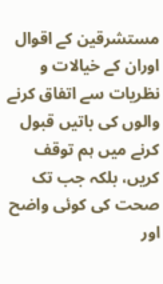مستشرقین کے اقوال اوران کے خیالات و نظریات سے اتفاق کرنے والوں کی باتیں قبول کرنے میں ہم توقف کریں، بلکہ جب تک صحت کی کوئی واضح اور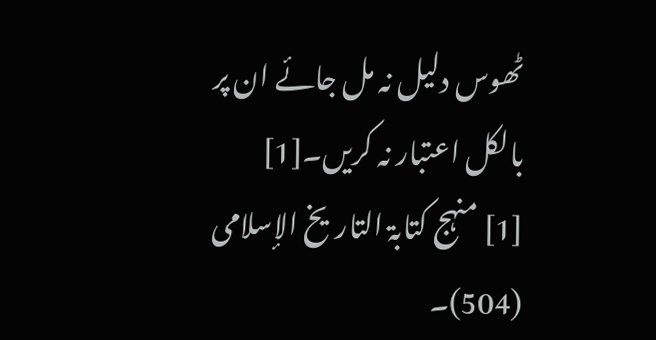ٹھوس دلیل نہ مل جائے ان پر بالکل اعتبار نہ کریں۔[1]
[1] منہج کتابۃ التاریخ الإسلامی (504)۔